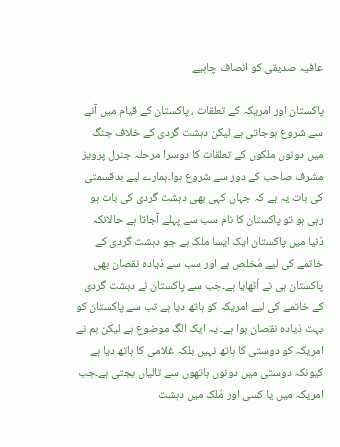عافیہ صدیقی کو انصاف چاہیے

پاکستان اور امریکہ کے تعلقات ، پاکستان کے قیام میں آنے سے شروع ہوجاتی ہے لیکن دہشت گردی کے خلاف جنگ میں دونوں ملکوں کے تعلقات کا دوسرا مرحلہ جنرل پرویز مشرف صاحب کے دور سے شروع ہوا۔ہمارے لیے بدقسمتی کی بات یہ ہے کہ جہاں کہی بھی دہشت گردی کی بات ہو رہی ہو تو پاکستان کا نام سب سے پہلے آجاتا ہے حالانکہ دُنیا میں پاکستان ایک ایسا ملک ہے جو دہشت گردی کے خاتمے کی لیے مُخلص ہے اور سب سے ذیادہ نقصان بھی پاکستان ہی نے اُٹھایا ہے۔جب سے پاکستان نے دہشت گردی کے خاتمے کی لیے امریکہ کو ہاتھ دیا ہے تب سے پاکستان کو بہت ذیادہ نقصان ہوا ہے۔ یہ ایک الگ موضوع ہے لیکن ہم نے امریکہ کو دوستی کا ہاتھ نہیں بلکہ غلامی کا ہاتھ دیا ہے کیونکہ دوستی میں دونوں ہاتھوں سے تالیاں بجتی ہے۔جب امریکہ میں یا کسی اور مُلک میں دہشت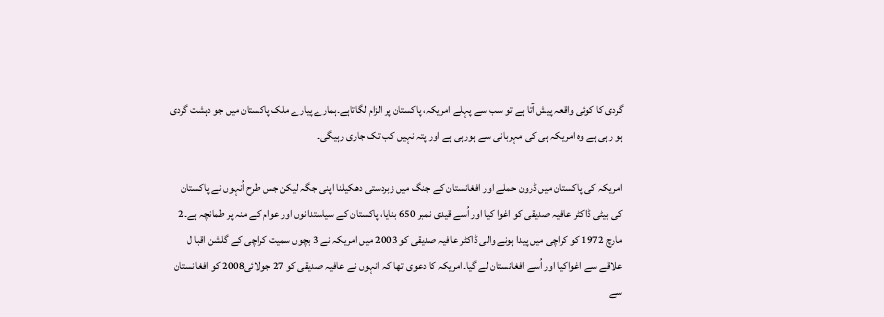گردی کا کوئی واقعہ پیش آتا ہے تو سب سے پہلے امریکہ، پاکستان پر الزام لگاتاہے۔ہمارے پیارے ملک پاکستان میں جو دہشت گردی ہو رہی ہے وہ امریکہ ہی کی مہربانی سے ہورہی ہے اور پتہ نہیں کب تک جاری رہیگی۔

امریکہ کی پاکستان میں ڈرون حملے اور افغانستان کے جنگ میں زبردستی دھکیلنا اپنی جگہ لیکن جس طرح اُنہوں نے پاکستان کی بیٹی ڈاکٹر عافیہ صدیقی کو اغوا کیا اور اُسے قیدی نمبر 650 بنایا، پاکستان کے سیاستدانوں اور عوام کے منہ پر طمانچہ ہے۔2 مارچ 1972 کو کراچی میں پیدا ہونے والی ڈاکٹر عافیہ صدیقی کو 2003 میں امریکہ نے 3 بچوں سمیت کراچی کے گلشن اقبا ل علاقے سے اغواکیا اور اُسے افغانستان لے گیا۔امریکہ کا دعوی تھا کہ انہوں نے عافیہ صدیقی کو 27 جولائی2008 کو افغانستان سے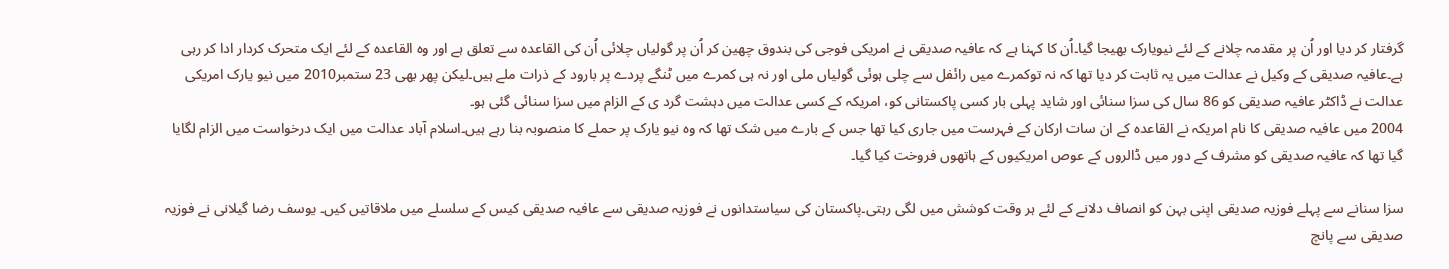گرفتار کر دیا اور اُن پر مقدمہ چلانے کے لئے نیویارک بھیجا گیا۔اُن کا کہنا ہے کہ عافیہ صدیقی نے امریکی فوجی کی بندوق چھین کر اُن پر گولیاں چلائی اُن کی القاعدہ سے تعلق ہے اور وہ القاعدہ کے لئے ایک متحرک کردار ادا کر رہی ہے۔عافیہ صدیقی کے وکیل نے عدالت میں یہ ثابت کر دیا تھا کہ نہ توکمرے میں رائفل سے چلی ہوئی گولیاں ملی اور نہ ہی کمرے میں ٹنگے پردے پر بارود کے ذرات ملے ہیں۔لیکن پھر بھی 23 ستمبر2010 میں نیو یارک امریکی عدالت نے ڈاکٹر عافیہ صدیقی کو 86 سال کی سزا سنائی اور شاید پہلی بار کسی پاکستانی کو، امریکہ کے کسی عدالت میں دہشت گرد ی کے الزام میں سزا سنائی گئی ہو۔
2004 میں عافیہ صدیقی کا نام امریکہ نے القاعدہ کے ان سات ارکان کے فہرست میں جاری کیا تھا جس کے بارے میں شک تھا کہ وہ نیو یارک پر حملے کا منصوبہ بنا رہے ہیں۔اسلام آباد عدالت میں ایک درخواست میں الزام لگایا گیا تھا کہ عافیہ صدیقی کو مشرف کے دور میں ڈالروں کے عوص امریکیوں کے ہاتھوں فروخت کیا گیا۔

سزا سنانے سے پہلے فوزیہ صدیقی اپنی بہن کو انصاف دلانے کے لئے ہر وقت کوشش میں لگی رہتی۔پاکستان کی سیاستدانوں نے فوزیہ صدیقی سے عافیہ صدیقی کیس کے سلسلے میں ملاقاتیں کیں۔ یوسف رضا گیلانی نے فوزیہ صدیقی سے پانچ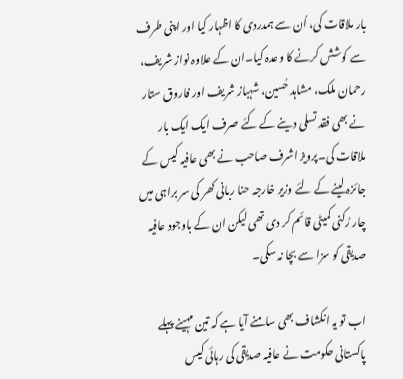بار ملاقات کی، اُن سے ہمدردی کا اظہار کیا اور اپنی طرف سے کوشش کرنے کا وعدہ کیا۔ان کے علاوہ نواز شریف، رحمان ملک، مشاہد حُسین، شہباز شریف اور فاروق ستار نے بھی فقد تسلی دینے کے کئے صرف ایک ایک بار ملاقات کی۔پرویز اشرف صاحب نے بھی عافیہ کیس کے جائزہ لینے کے لئے وزیر خارجہ حنا ربانی کھر کی سر براہی میں چار رُکنی کمیٹی قائم کر دی تھی لیکن ان کے باوجود عافیہ صدیقی کو سزا سے بچا نہ سکی۔

اب تو یہ انکشاف بھی سامنے آیا ہے کہ تین مہینے پہلے پاکستانی حکومت نے عافیہ صدیقی کی رہائی کیس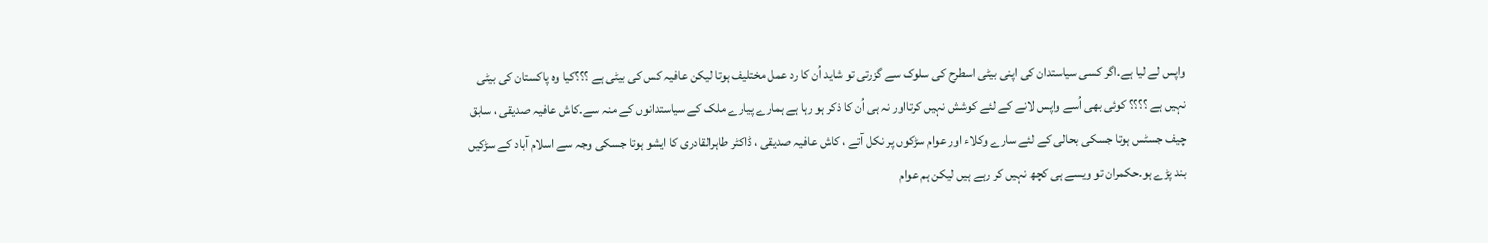واپس لے لیا ہے۔اگر کسی سیاستدان کی اپنی بیٹی اسطرح کی سلوک سے گزرتی تو شاید اُن کا رد عمل مختلیف ہوتا لیکن عافیہ کس کی بیٹی ہے ؟؟؟کیا وہ پاکستان کی بیٹی نہیں ہے ؟؟؟؟ کوئی بھی اُسے واپس لانے کے لئے کوشش نہیں کرتااور نہ ہی اُن کا ذکر ہو رہا ہے ہمارے پیارے ملک کے سیاستدانوں کے منہ سے۔کاش عافیہ صدیقی ، سابق چیف جسٹس ہوتا جسکی بحالی کے لئے سارے وکلاء اور عوام سڑکوں پر نکل آتے ، کاش عافیہ صدیقی ، ڈاکٹر طاہرالقادری کا ایشو ہوتا جسکی وجہ سے اسلام آباد کے سڑکیں بند پڑے ہو۔حکمران تو ویسے ہی کچھ نہیں کر رہے ہیں لیکن ہم عوام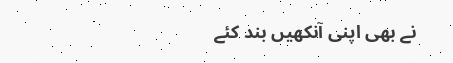نے بھی اپنی آنکھیں بند کئے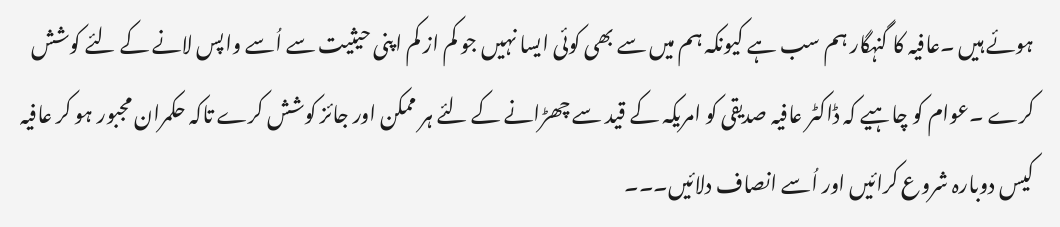ہوئے ہیں ۔عافیہ کا گنہگار ہم سب ہے کیونکہ ہم میں سے بھی کوئی ایسا نہیں جو کم از کم اپنی حیثیت سے اُسے واپس لانے کے لئے کوشش کرے ۔عوام کو چاہیے کہ ڈاکٹر عافیہ صدیقی کو امریکہ کے قید سے چھڑانے کے لئے ہر ممکن اور جائز کوشش کرے تاکہ حکمران مجبور ہو کر عافیہ کیس دوبارہ شروع کرائیں اور اُسے انصاف دلائیں۔۔۔